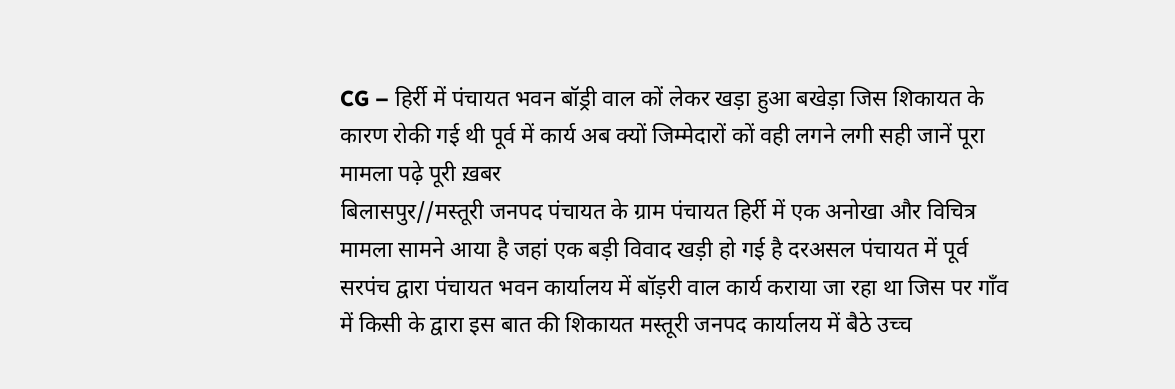CG – हिर्री में पंचायत भवन बॉड्री वाल कों लेकर खड़ा हुआ बखेड़ा जिस शिकायत के कारण रोकी गई थी पूर्व में कार्य अब क्यों जिम्मेदारों कों वही लगने लगी सही जानें पूरा मामला पढ़े पूरी ख़बर
बिलासपुर//मस्तूरी जनपद पंचायत के ग्राम पंचायत हिर्री में एक अनोखा और विचित्र मामला सामने आया है जहां एक बड़ी विवाद खड़ी हो गई है दरअसल पंचायत में पूर्व सरपंच द्वारा पंचायत भवन कार्यालय में बॉड़री वाल कार्य कराया जा रहा था जिस पर गाँव में किसी के द्वारा इस बात की शिकायत मस्तूरी जनपद कार्यालय में बैठे उच्च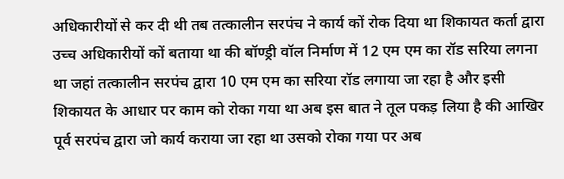अधिकारीयों से कर दी थी तब तत्कालीन सरपंच ने कार्य कों रोक दिया था शिकायत कर्ता द्वारा उच्च अधिकारीयों कों बताया था की बॉण्ड्री वॉल निर्माण में 12 एम एम का रॉड सरिया लगना था जहां तत्कालीन सरपंच द्वारा 10 एम एम का सरिया रॉड लगाया जा रहा है और इसी शिकायत के आधार पर काम को रोका गया था अब इस बात ने तूल पकड़ लिया है की आखिर पूर्व सरपंच द्वारा जो कार्य कराया जा रहा था उसको रोका गया पर अब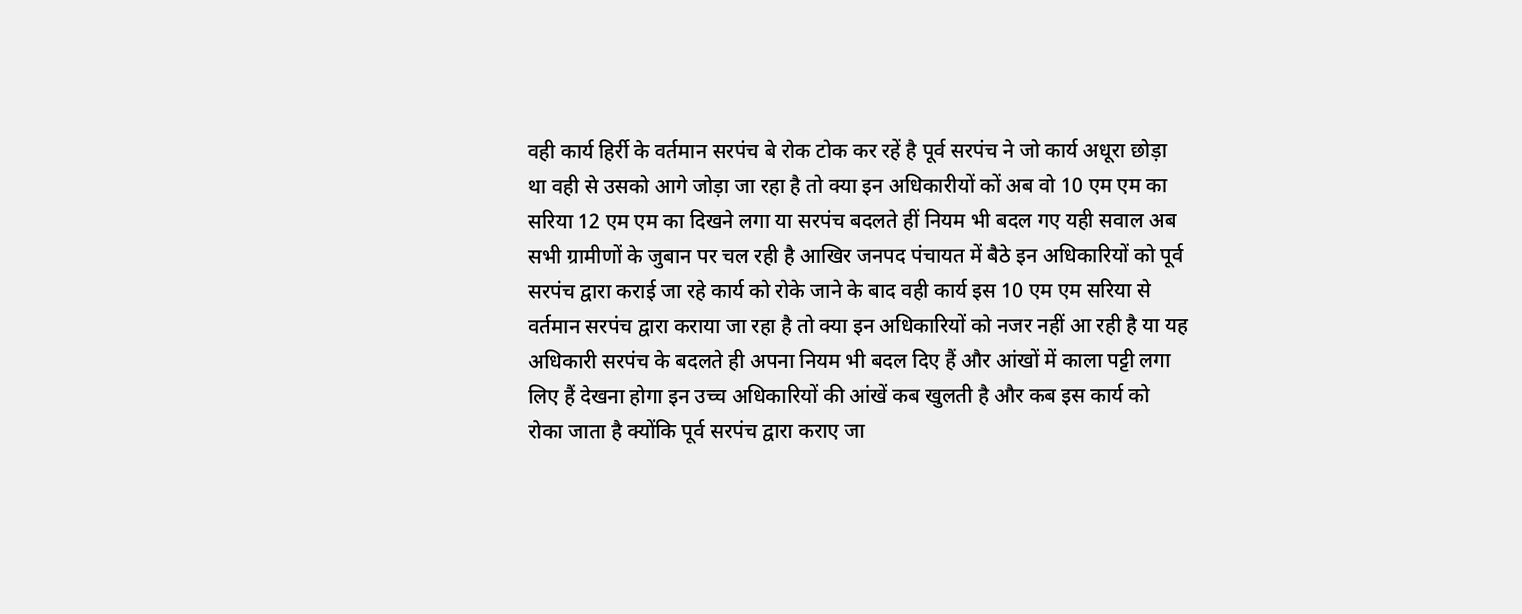वही कार्य हिर्री के वर्तमान सरपंच बे रोक टोक कर रहें है पूर्व सरपंच ने जो कार्य अधूरा छोड़ा था वही से उसको आगे जोड़ा जा रहा है तो क्या इन अधिकारीयों कों अब वो 10 एम एम का सरिया 12 एम एम का दिखने लगा या सरपंच बदलते हीं नियम भी बदल गए यही सवाल अब सभी ग्रामीणों के जुबान पर चल रही है आखिर जनपद पंचायत में बैठे इन अधिकारियों को पूर्व सरपंच द्वारा कराई जा रहे कार्य को रोके जाने के बाद वही कार्य इस 10 एम एम सरिया से वर्तमान सरपंच द्वारा कराया जा रहा है तो क्या इन अधिकारियों को नजर नहीं आ रही है या यह अधिकारी सरपंच के बदलते ही अपना नियम भी बदल दिए हैं और आंखों में काला पट्टी लगा लिए हैं देखना होगा इन उच्च अधिकारियों की आंखें कब खुलती है और कब इस कार्य को रोका जाता है क्योंकि पूर्व सरपंच द्वारा कराए जा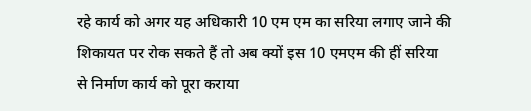रहे कार्य को अगर यह अधिकारी 10 एम एम का सरिया लगाए जाने की शिकायत पर रोक सकते हैं तो अब क्यों इस 10 एमएम की हीं सरिया से निर्माण कार्य को पूरा कराया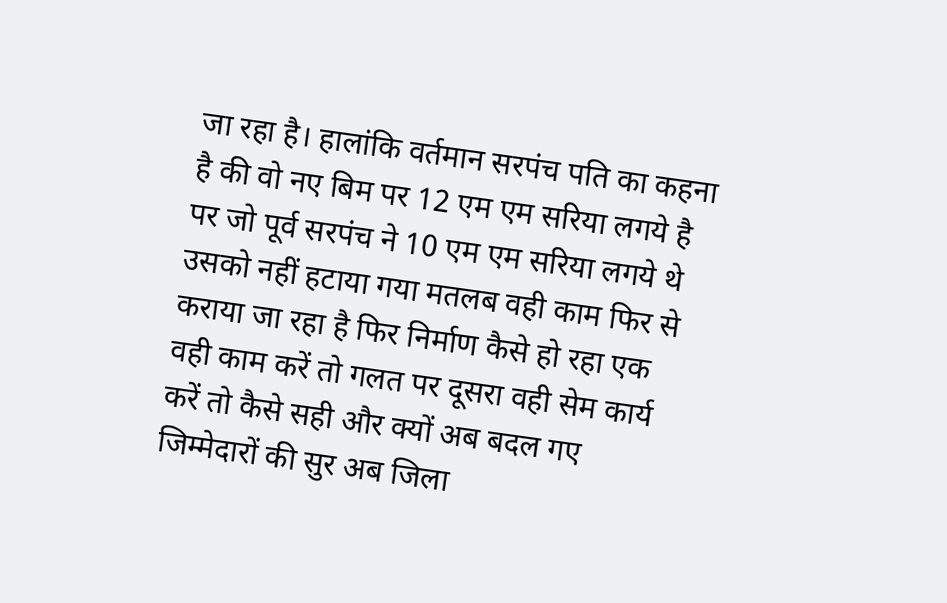जा रहा है। हालांकि वर्तमान सरपंच पति का कहना है की वो नए बिम पर 12 एम एम सरिया लगये है पर जो पूर्व सरपंच ने 10 एम एम सरिया लगये थे उसको नहीं हटाया गया मतलब वही काम फिर से कराया जा रहा है फिर निर्माण कैसे हो रहा एक वही काम करें तो गलत पर दूसरा वही सेम कार्य करें तो कैसे सही और क्यों अब बदल गए जिम्मेदारों की सुर अब जिला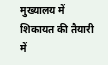मुख्यालय में शिकायत की तैयारी में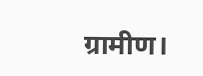ग्रामीण।